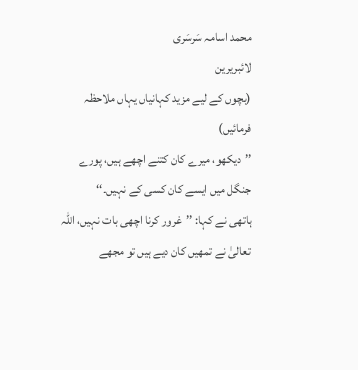محمد اسامہ سَرسَری
لائبریرین
(بچوں کے لیے مزید کہانیاں یہاں ملاحظہ فرمائیں)
’’دیکھو، میرے کان کتنے اچھے ہیں، پورے جنگل میں ایسے کان کسی کے نہیں۔‘‘
ہاتھی نے کہا: ’’غرور کرنا اچھی بات نہیں، اللہ تعالیٰ نے تمھیں کان دیے ہیں تو مجھے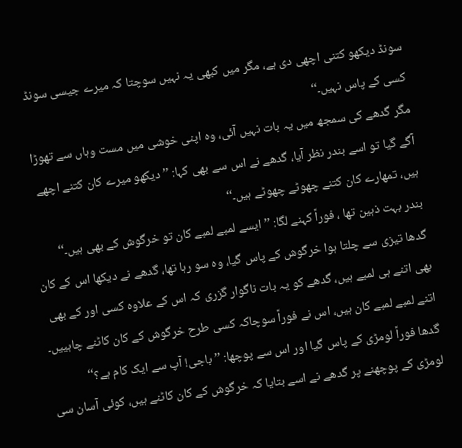سونڈ دیکھو کتنی اچھی دی ہے، مگر میں کبھی یہ نہیں سوچتا کہ میرے جیسی سونڈ کسی کے پاس نہیں۔‘‘
مگر گدھے کی سمجھ میں یہ بات نہیں آئی، وہ اپنی خوشی میں مست وہاں سے تھوڑا آگے گیا تو اسے بندر نظر آیا، گدھے نے اس سے بھی کہا: ’’دیکھو میرے کان کتنے اچھے ہیں، تمھارے کان کتنے چھوٹے چھوٹے ہیں۔‘‘
بندر بہت ذہین تھا ، فوراً کہنے لگا: ’’ایسے لمبے لمبے کان تو خرگوش کے بھی ہیں۔‘‘
گدھا تیزی سے چلتا ہوا خرگوش کے پاس گیا، وہ سو رہا تھا، گدھے نے دیکھا اس کے کان بھی اتنے ہی لمبے ہیں، گدھے کو یہ بات ناگوار گزری کہ اس کے علاوہ کسی اور کے بھی اتنے لمبے لمبے کان ہیں، اس نے فوراً سوچاکہ کسی طرح خرگوش کے کان کاٹنے چاہییں۔ گدھا فوراً لومڑی کے پاس گیا اور اس سے پوچھا: ’’باجی! آپ سے ایک کام ہے؟‘‘
لومڑی کے پوچھنے پر گدھے نے اسے بتایا کہ خرگوش کے کان کاٹنے ہیں، کوئی آسان سی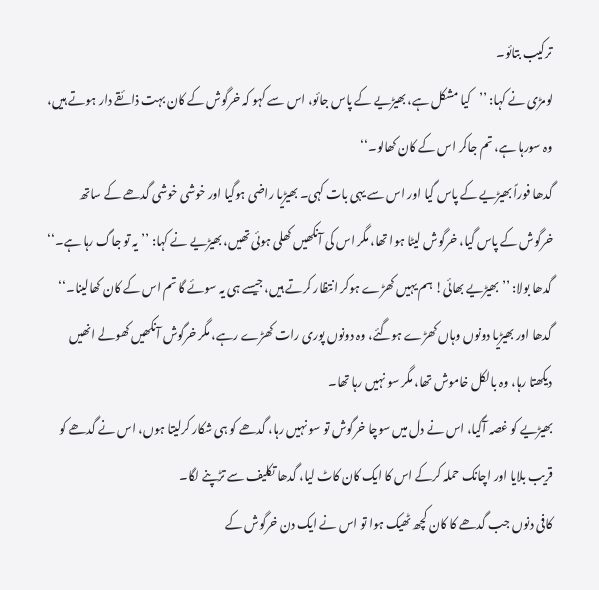ترکیب بتائو۔
لومڑی نے کہا: ’’کیا مشکل ہے، بھیڑیے کے پاس جائو، اس سے کہو کہ خرگوش کے کان بہت ذائقے دار ہوتے ہیں، وہ سورہا ہے، تم جاکر اس کے کان کھالو۔‘‘
گدھا فوراً بھیڑیے کے پاس گیا اور اس سے یہی بات کہی۔ بھیڑیا راضی ہوگیا اور خوشی خوشی گدھے کے ساتھ خرگوش کے پاس گیا، خرگوش لیٹا ہوا تھا، مگر اس کی آنکھیں کھلی ہوئی تھیں، بھیڑیے نے کہا: ’’یہ تو جاگ رہا ہے۔‘‘
گدھا بولا: ’’بھیڑیے بھائی! ہم یہیں کھڑے ہوکر انتظار کرتے ہیں، جیسے ہی یہ سوئے گا تم اس کے کان کھالینا۔‘‘
گدھا اور بھیڑیا دونوں وہاں کھڑے ہوگئے، وہ دونوں پوری رات کھڑے رہے، مگر خرگوش آنکھیں کھولے انھیں دیکھتا رہا، وہ بالکل خاموش تھا، مگر سو نہیں رہا تھا۔
بھیڑیے کو غصہ آگیا، اس نے دل میں سوچا خرگوش تو سو نہیں رہا، گدھے کو ہی شکار کرلیتا ہوں، اس نے گدھے کو قریب بلایا اور اچانک حملہ کرکے اس کا ایک کان کاٹ لیا، گدھا تکلیف سے تڑپنے لگا۔
کافی دنوں جب گدھے کا کان کچھ ٹھیک ہوا تو اس نے ایک دن خرگوش کے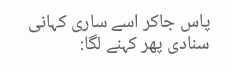پاس جاکر اسے ساری کہانی سنادی پھر کہنے لگا: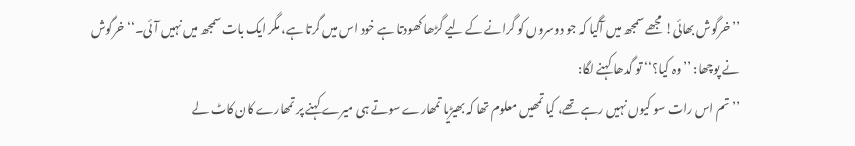’’خرگوش بھائی! مجھے سمجھ میں آگیا کہ جو دوسروں کو گرانے کے لیے گڑھا کھودتا ہے خود اس میں گرتا ہے، مگر ایک بات سمجھ میں نہیں آئی۔‘‘ خرگوش نے پوچھا: ’’وہ کیا؟‘‘ تو گدھا کہنے لگا:
’’تم اس رات سو کیوں نہیں رہے تھے، کیا تمھیں معلوم تھا کہ بھیڑیا تمھارے سوتے ہی میرے کہنے پر تمھارے کان کاٹ لے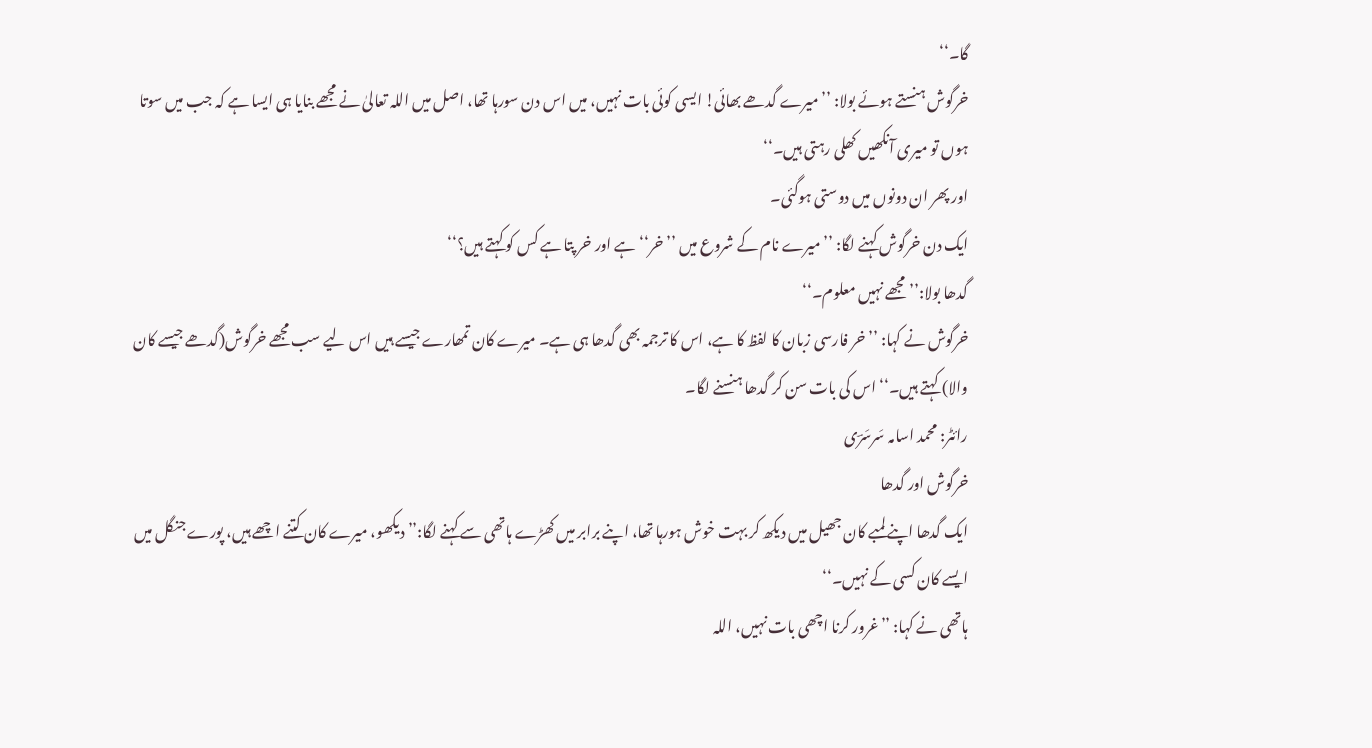گا۔‘‘
خرگوش ہنستے ہوئے بولا: ’’میرے گدھے بھائی! ایسی کوئی بات نہیں، میں اس دن سورہا تھا، اصل میں اللہ تعالیٰ نے مجھے بنایا ہی ایسا ہے کہ جب میں سوتا ہوں تو میری آنکھیں کھلی رہتی ہیں۔‘‘
اور پھر ان دونوں میں دوستی ہوگئی۔
ایک دن خرگوش کہنے لگا: ’’میرے نام کے شروع میں ’’خر‘‘ ہے اور خر پتا ہے کس کو کہتے ہیں؟‘‘
گدھا بولا:’’مجھے نہیں معلوم۔‘‘
خرگوش نے کہا: ’’خر فارسی زبان کا لفظ کا ہے، اس کا ترجمہ بھی گدھا ہی ہے۔ میرے کان تمھارے جیسے ہیں اس لیے سب مجھے خرگوش(گدھے جیسے کان والا) کہتے ہیں۔‘‘ اس کی بات سن کر گدھا ہنسنے لگا۔
رائٹر: محمد اسامہ سَرسَرؔی
خرگوش اور گدھا
ایک گدھا اپنے لمبے کان جھیل میں دیکھ کر بہت خوش ہورہا تھا، اپنے برابر میں کھڑے ہاتھی سے کہنے لگا:’’دیکھو، میرے کان کتنے اچھے ہیں، پورے جنگل میں ایسے کان کسی کے نہیں۔‘‘
ہاتھی نے کہا: ’’غرور کرنا اچھی بات نہیں، اللہ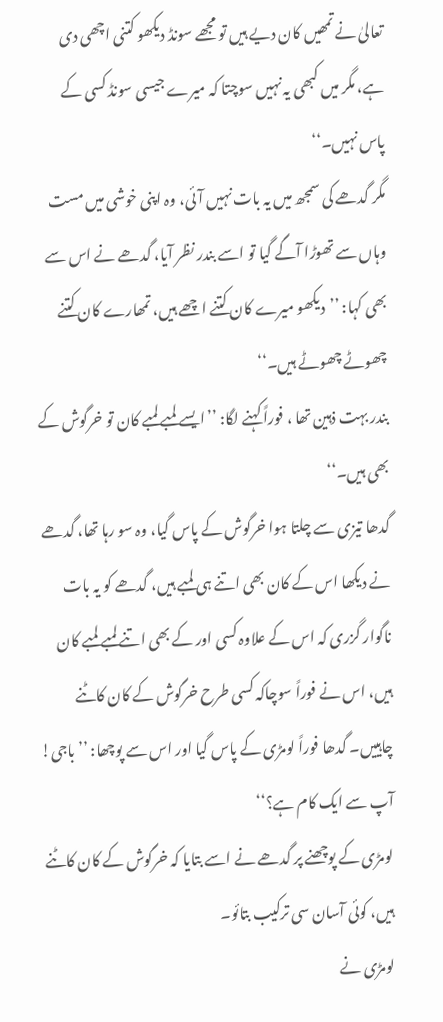تعالیٰ نے تمھیں کان دیے ہیں تو مجھے سونڈ دیکھو کتنی اچھی دی ہے، مگر میں کبھی یہ نہیں سوچتا کہ میرے جیسی سونڈ کسی کے پاس نہیں۔‘‘
مگر گدھے کی سمجھ میں یہ بات نہیں آئی، وہ اپنی خوشی میں مست وہاں سے تھوڑا آگے گیا تو اسے بندر نظر آیا، گدھے نے اس سے بھی کہا: ’’دیکھو میرے کان کتنے اچھے ہیں، تمھارے کان کتنے چھوٹے چھوٹے ہیں۔‘‘
بندر بہت ذہین تھا ، فوراً کہنے لگا: ’’ایسے لمبے لمبے کان تو خرگوش کے بھی ہیں۔‘‘
گدھا تیزی سے چلتا ہوا خرگوش کے پاس گیا، وہ سو رہا تھا، گدھے نے دیکھا اس کے کان بھی اتنے ہی لمبے ہیں، گدھے کو یہ بات ناگوار گزری کہ اس کے علاوہ کسی اور کے بھی اتنے لمبے لمبے کان ہیں، اس نے فوراً سوچاکہ کسی طرح خرگوش کے کان کاٹنے چاہییں۔ گدھا فوراً لومڑی کے پاس گیا اور اس سے پوچھا: ’’باجی! آپ سے ایک کام ہے؟‘‘
لومڑی کے پوچھنے پر گدھے نے اسے بتایا کہ خرگوش کے کان کاٹنے ہیں، کوئی آسان سی ترکیب بتائو۔
لومڑی نے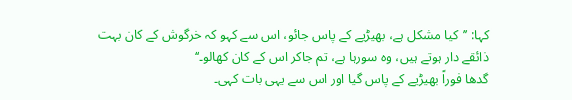کہا: ’’کیا مشکل ہے، بھیڑیے کے پاس جائو، اس سے کہو کہ خرگوش کے کان بہت ذائقے دار ہوتے ہیں، وہ سورہا ہے، تم جاکر اس کے کان کھالو۔‘‘
گدھا فوراً بھیڑیے کے پاس گیا اور اس سے یہی بات کہی۔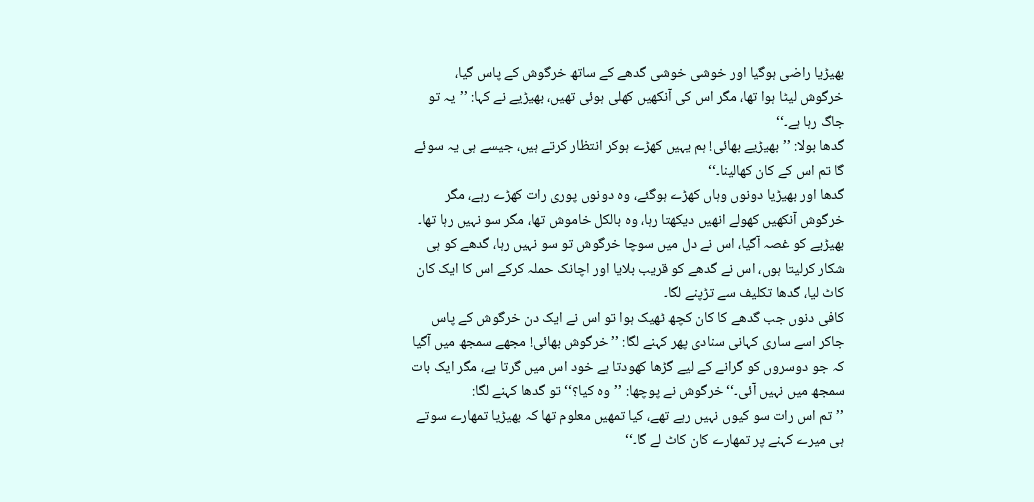بھیڑیا راضی ہوگیا اور خوشی خوشی گدھے کے ساتھ خرگوش کے پاس گیا، خرگوش لیٹا ہوا تھا، مگر اس کی آنکھیں کھلی ہوئی تھیں، بھیڑیے نے کہا: ’’یہ تو جاگ رہا ہے۔‘‘
گدھا بولا: ’’بھیڑیے بھائی! ہم یہیں کھڑے ہوکر انتظار کرتے ہیں، جیسے ہی یہ سوئے گا تم اس کے کان کھالینا۔‘‘
گدھا اور بھیڑیا دونوں وہاں کھڑے ہوگئے، وہ دونوں پوری رات کھڑے رہے، مگر خرگوش آنکھیں کھولے انھیں دیکھتا رہا، وہ بالکل خاموش تھا، مگر سو نہیں رہا تھا۔
بھیڑیے کو غصہ آگیا، اس نے دل میں سوچا خرگوش تو سو نہیں رہا، گدھے کو ہی شکار کرلیتا ہوں، اس نے گدھے کو قریب بلایا اور اچانک حملہ کرکے اس کا ایک کان کاٹ لیا، گدھا تکلیف سے تڑپنے لگا۔
کافی دنوں جب گدھے کا کان کچھ ٹھیک ہوا تو اس نے ایک دن خرگوش کے پاس جاکر اسے ساری کہانی سنادی پھر کہنے لگا: ’’خرگوش بھائی! مجھے سمجھ میں آگیا کہ جو دوسروں کو گرانے کے لیے گڑھا کھودتا ہے خود اس میں گرتا ہے، مگر ایک بات سمجھ میں نہیں آئی۔‘‘ خرگوش نے پوچھا: ’’وہ کیا؟‘‘ تو گدھا کہنے لگا:
’’تم اس رات سو کیوں نہیں رہے تھے، کیا تمھیں معلوم تھا کہ بھیڑیا تمھارے سوتے ہی میرے کہنے پر تمھارے کان کاٹ لے گا۔‘‘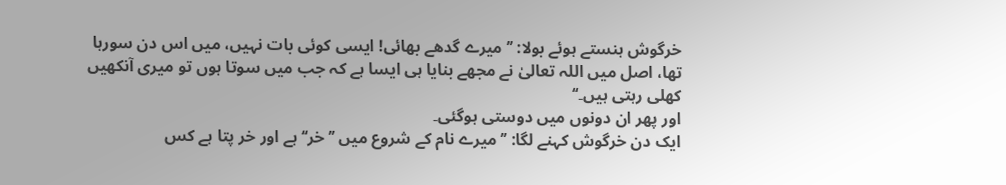خرگوش ہنستے ہوئے بولا: ’’میرے گدھے بھائی! ایسی کوئی بات نہیں، میں اس دن سورہا تھا، اصل میں اللہ تعالیٰ نے مجھے بنایا ہی ایسا ہے کہ جب میں سوتا ہوں تو میری آنکھیں کھلی رہتی ہیں۔‘‘
اور پھر ان دونوں میں دوستی ہوگئی۔
ایک دن خرگوش کہنے لگا: ’’میرے نام کے شروع میں ’’خر‘‘ ہے اور خر پتا ہے کس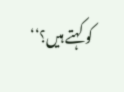کو کہتے ہیں؟‘‘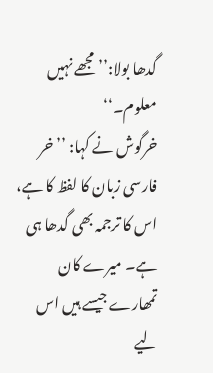گدھا بولا:’’مجھے نہیں معلوم۔‘‘
خرگوش نے کہا: ’’خر فارسی زبان کا لفظ کا ہے، اس کا ترجمہ بھی گدھا ہی ہے۔ میرے کان تمھارے جیسے ہیں اس لیے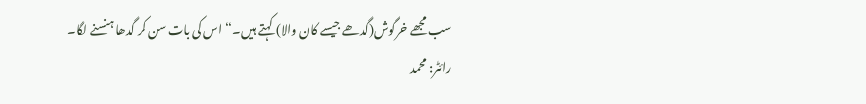سب مجھے خرگوش(گدھے جیسے کان والا) کہتے ہیں۔‘‘ اس کی بات سن کر گدھا ہنسنے لگا۔
رائٹر: محمد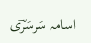اسامہ سَرسَرؔی